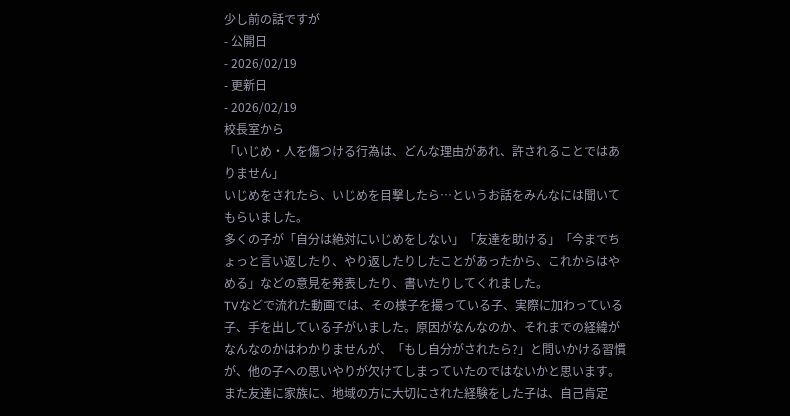少し前の話ですが
- 公開日
- 2026/02/19
- 更新日
- 2026/02/19
校長室から
「いじめ・人を傷つける行為は、どんな理由があれ、許されることではありません」
いじめをされたら、いじめを目撃したら…というお話をみんなには聞いてもらいました。
多くの子が「自分は絶対にいじめをしない」「友達を助ける」「今までちょっと言い返したり、やり返したりしたことがあったから、これからはやめる」などの意見を発表したり、書いたりしてくれました。
TVなどで流れた動画では、その様子を撮っている子、実際に加わっている子、手を出している子がいました。原因がなんなのか、それまでの経緯がなんなのかはわかりませんが、「もし自分がされたら?」と問いかける習慣が、他の子への思いやりが欠けてしまっていたのではないかと思います。
また友達に家族に、地域の方に大切にされた経験をした子は、自己肯定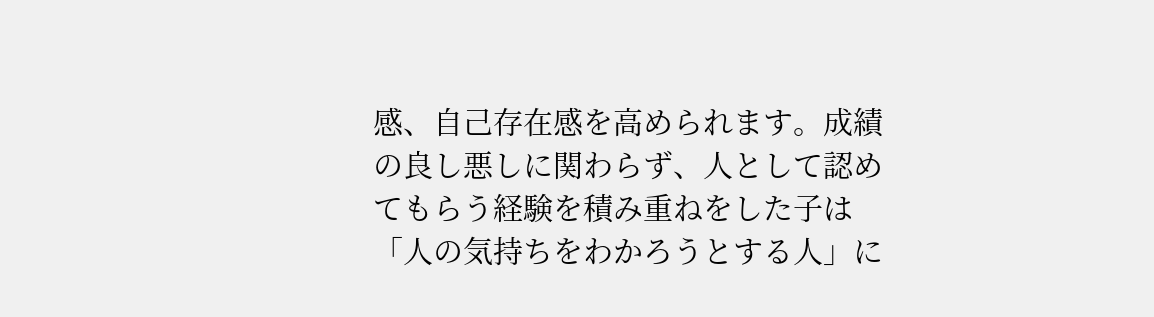感、自己存在感を高められます。成績の良し悪しに関わらず、人として認めてもらう経験を積み重ねをした子は「人の気持ちをわかろうとする人」に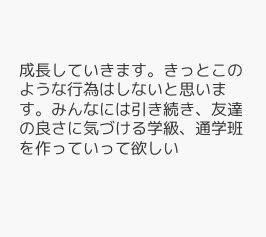成長していきます。きっとこのような行為はしないと思います。みんなには引き続き、友達の良さに気づける学級、通学班を作っていって欲しい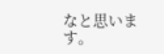なと思います。